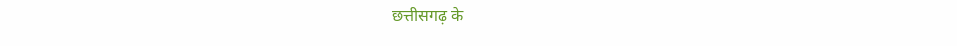छत्तीसगढ़ के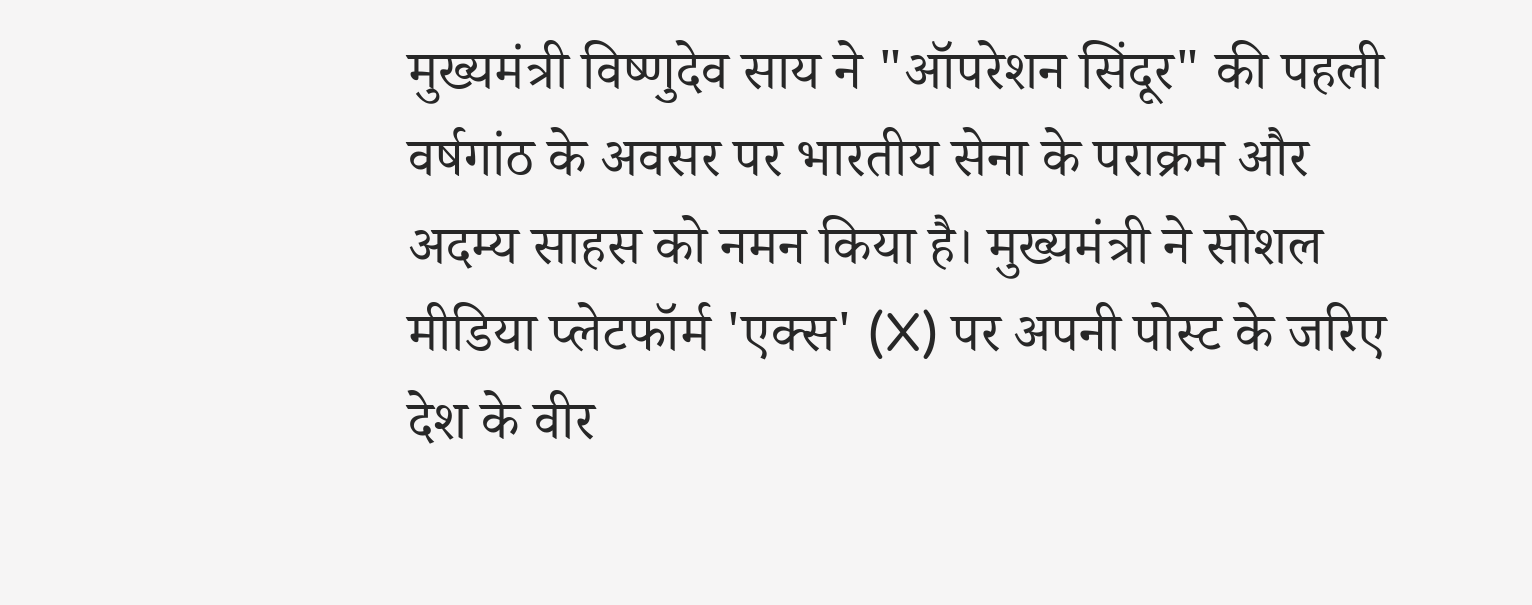मुख्यमंत्री विष्णुदेव साय ने "ऑपरेशन सिंदूर" की पहली वर्षगांठ के अवसर पर भारतीय सेना के पराक्रम और अदम्य साहस को नमन किया है। मुख्यमंत्री ने सोशल मीडिया प्लेटफॉर्म 'एक्स' (X) पर अपनी पोस्ट के जरिए देश के वीर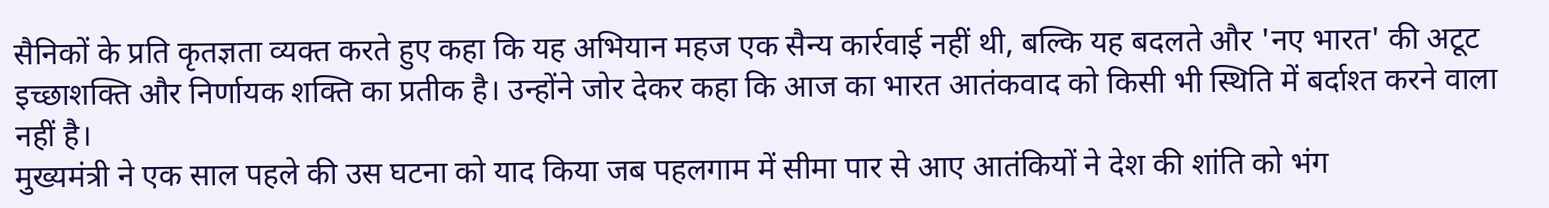सैनिकों के प्रति कृतज्ञता व्यक्त करते हुए कहा कि यह अभियान महज एक सैन्य कार्रवाई नहीं थी, बल्कि यह बदलते और 'नए भारत' की अटूट इच्छाशक्ति और निर्णायक शक्ति का प्रतीक है। उन्होंने जोर देकर कहा कि आज का भारत आतंकवाद को किसी भी स्थिति में बर्दाश्त करने वाला नहीं है।
मुख्यमंत्री ने एक साल पहले की उस घटना को याद किया जब पहलगाम में सीमा पार से आए आतंकियों ने देश की शांति को भंग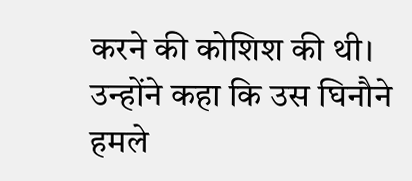करने की कोशिश की थी। उन्होंने कहा कि उस घिनौने हमले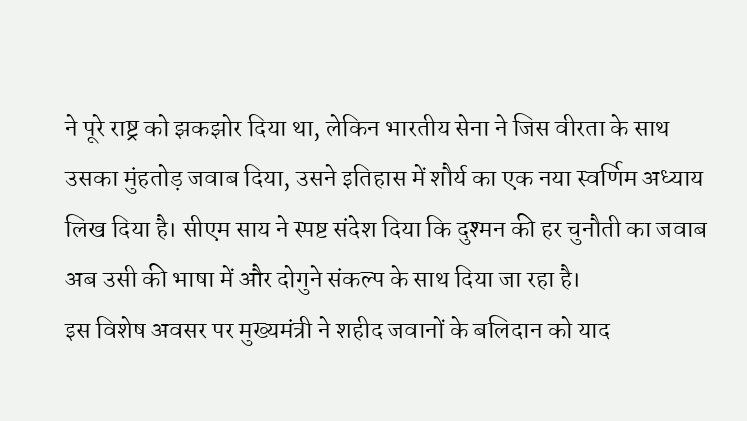ने पूरे राष्ट्र को झकझोर दिया था, लेकिन भारतीय सेना ने जिस वीरता के साथ उसका मुंहतोड़ जवाब दिया, उसने इतिहास में शौर्य का एक नया स्वर्णिम अध्याय लिख दिया है। सीएम साय ने स्पष्ट संदेश दिया कि दुश्मन की हर चुनौती का जवाब अब उसी की भाषा में और दोगुने संकल्प के साथ दिया जा रहा है।
इस विशेष अवसर पर मुख्यमंत्री ने शहीद जवानों के बलिदान को याद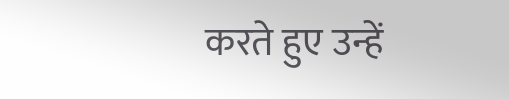करते हुए उन्हें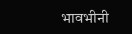भावभीनी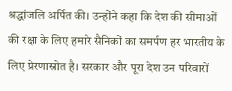श्रद्धांजलि अर्पित की। उन्होंने कहा कि देश की सीमाओं की रक्षा के लिए हमारे सैनिकों का समर्पण हर भारतीय के लिए प्रेरणास्रोत है। सरकार और पूरा देश उन परिवारों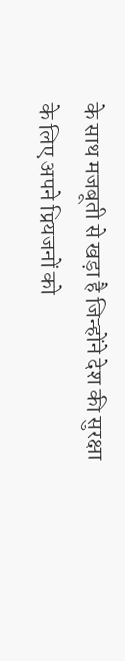के साथ मजबूती से खड़ा है जिन्होंने देश की सुरक्षा के लिए अपने प्रियजनों को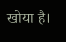खोया है।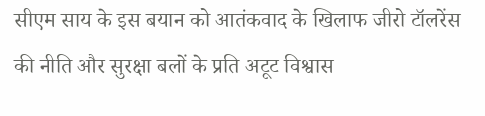सीएम साय के इस बयान को आतंकवाद के खिलाफ जीरो टॉलरेंस की नीति और सुरक्षा बलों के प्रति अटूट विश्वास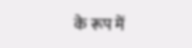के रूप में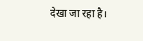देखा जा रहा है।